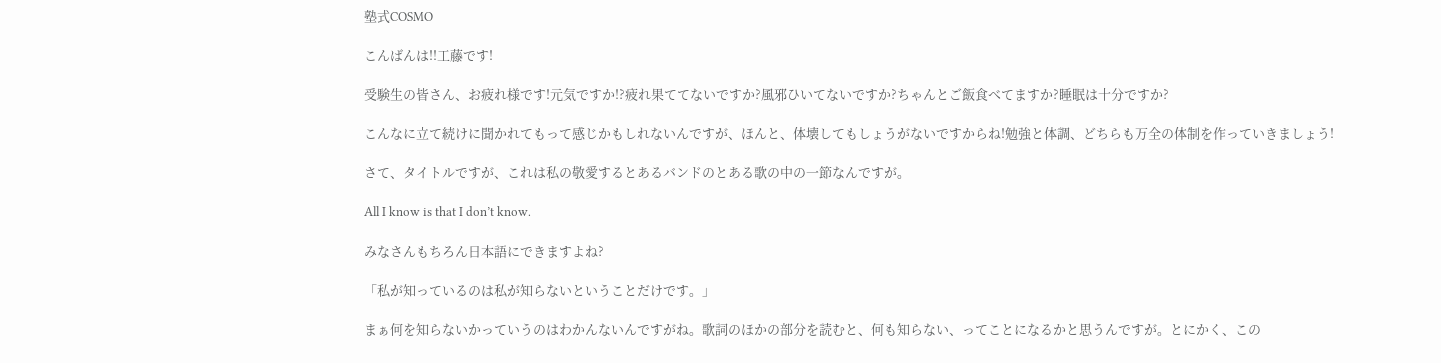塾式COSMO

こんばんは!!工藤です!

受験生の皆さん、お疲れ様です!元気ですか!?疲れ果ててないですか?風邪ひいてないですか?ちゃんとご飯食べてますか?睡眠は十分ですか?

こんなに立て続けに聞かれてもって感じかもしれないんですが、ほんと、体壊してもしょうがないですからね!勉強と体調、どちらも万全の体制を作っていきましょう!

さて、タイトルですが、これは私の敬愛するとあるバンドのとある歌の中の一節なんですが。

All I know is that I don’t know.

みなさんもちろん日本語にできますよね?

「私が知っているのは私が知らないということだけです。」

まぁ何を知らないかっていうのはわかんないんですがね。歌詞のほかの部分を読むと、何も知らない、ってことになるかと思うんですが。とにかく、この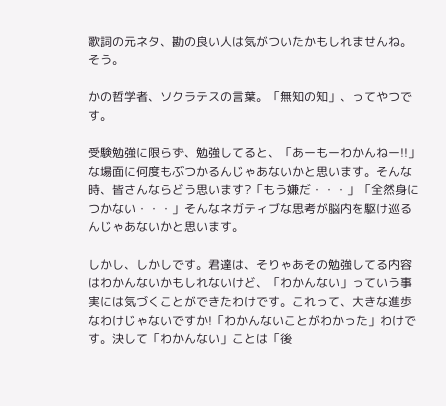歌詞の元ネタ、勘の良い人は気がついたかもしれませんね。そう。

かの哲学者、ソクラテスの言葉。「無知の知」、ってやつです。

受験勉強に限らず、勉強してると、「あーもーわかんねー!!」な場面に何度もぶつかるんじゃあないかと思います。そんな時、皆さんならどう思います?「もう嫌だ・・・」「全然身につかない・・・」そんなネガティブな思考が脳内を駆け巡るんじゃあないかと思います。

しかし、しかしです。君達は、そりゃあその勉強してる内容はわかんないかもしれないけど、「わかんない」っていう事実には気づくことができたわけです。これって、大きな進歩なわけじゃないですか!「わかんないことがわかった」わけです。決して「わかんない」ことは「後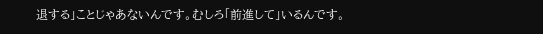退する」ことじゃあないんです。むしろ「前進して」いるんです。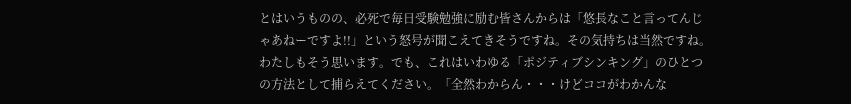とはいうものの、必死で毎日受験勉強に励む皆さんからは「悠長なこと言ってんじゃあねーですよ!!」という怒号が聞こえてきそうですね。その気持ちは当然ですね。わたしもそう思います。でも、これはいわゆる「ポジティブシンキング」のひとつの方法として捕らえてください。「全然わからん・・・けどココがわかんな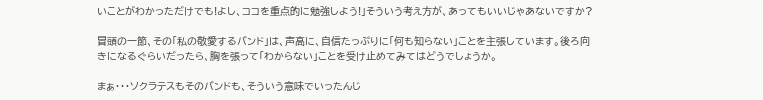いことがわかっただけでも!よし、ココを重点的に勉強しよう!」そういう考え方が、あってもいいじゃあないですか?

冒頭の一節、その「私の敬愛するバンド」は、声高に、自信たっぷりに「何も知らない」ことを主張しています。後ろ向きになるぐらいだったら、胸を張って「わからない」ことを受け止めてみてはどうでしょうか。

まぁ・・・ソクラテスもそのバンドも、そういう意味でいったんじ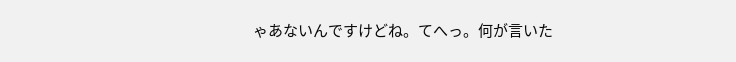ゃあないんですけどね。てへっ。何が言いた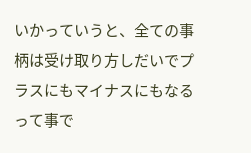いかっていうと、全ての事柄は受け取り方しだいでプラスにもマイナスにもなるって事で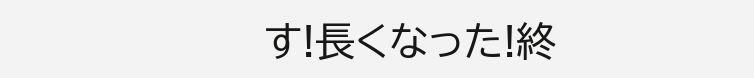す!長くなった!終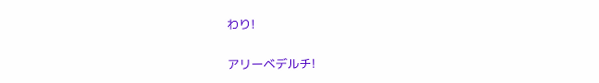わり!

アリーベデルチ!